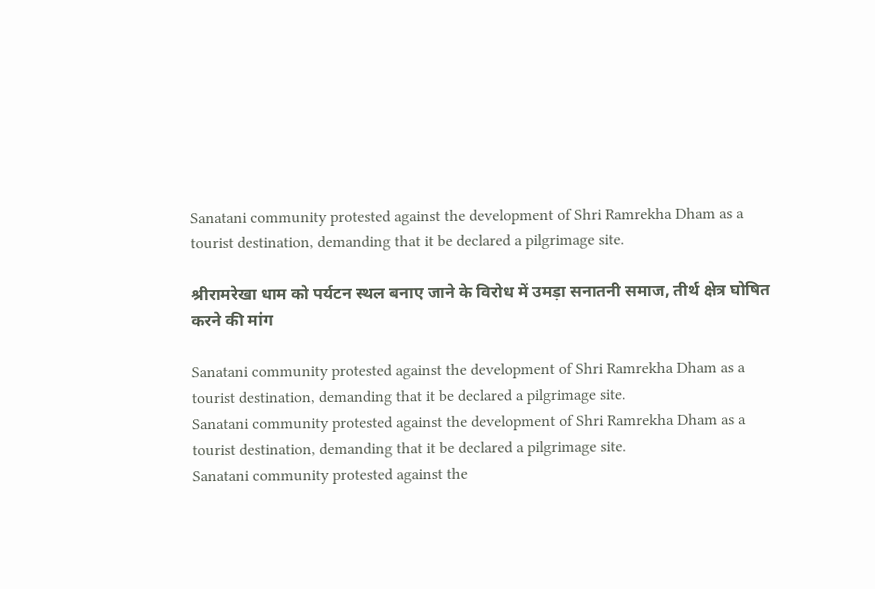Sanatani community protested against the development of Shri Ramrekha Dham as a tourist destination, demanding that it be declared a pilgrimage site.

श्रीरामरेखा धाम को पर्यटन स्थल बनाए जाने के विरोध में उमड़ा सनातनी समाज, तीर्थ क्षेत्र घोषित करने की मांग

Sanatani community protested against the development of Shri Ramrekha Dham as a tourist destination, demanding that it be declared a pilgrimage site.
Sanatani community protested against the development of Shri Ramrekha Dham as a tourist destination, demanding that it be declared a pilgrimage site.
Sanatani community protested against the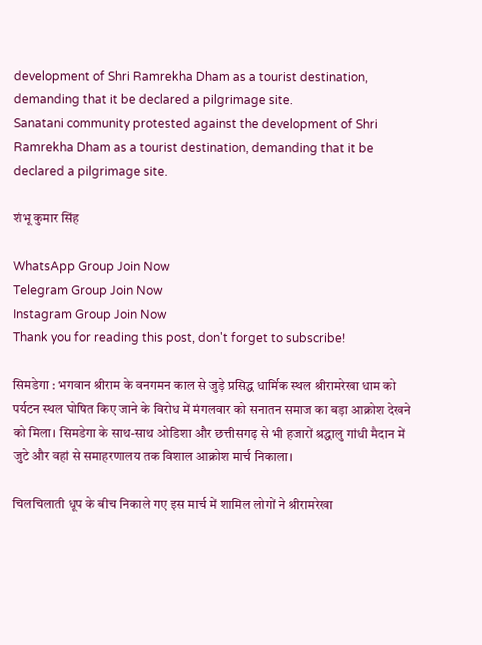development of Shri Ramrekha Dham as a tourist destination, demanding that it be declared a pilgrimage site.
Sanatani community protested against the development of Shri Ramrekha Dham as a tourist destination, demanding that it be declared a pilgrimage site.

शंभू कुमार सिंह

WhatsApp Group Join Now
Telegram Group Join Now
Instagram Group Join Now
Thank you for reading this post, don't forget to subscribe!

सिमडेगा : भगवान श्रीराम के वनगमन काल से जुड़े प्रसिद्ध धार्मिक स्थल श्रीरामरेखा धाम को पर्यटन स्थल घोषित किए जाने के विरोध में मंगलवार को सनातन समाज का बड़ा आक्रोश देखने को मिला। सिमडेगा के साथ-साथ ओडिशा और छत्तीसगढ़ से भी हजारों श्रद्धालु गांधी मैदान में जुटे और वहां से समाहरणालय तक विशाल आक्रोश मार्च निकाला।

चिलचिलाती धूप के बीच निकाले गए इस मार्च में शामिल लोगों ने श्रीरामरेखा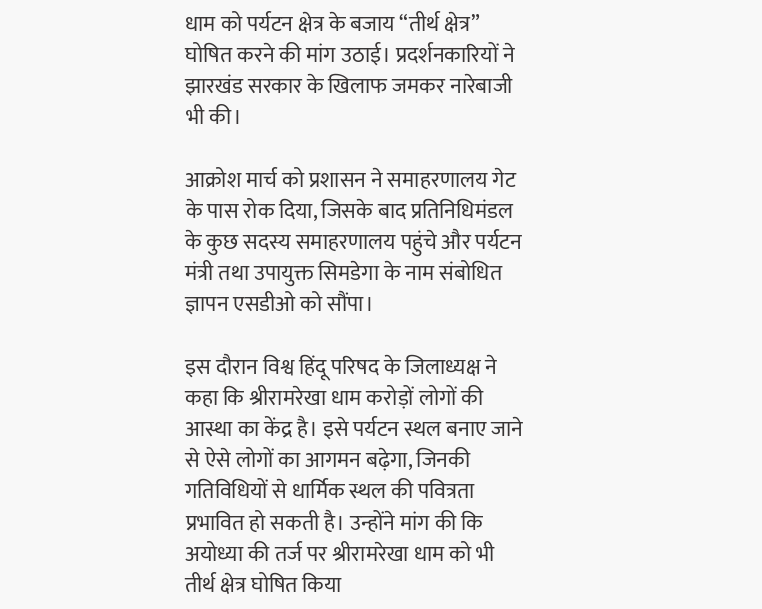धाम को पर्यटन क्षेत्र के बजाय “तीर्थ क्षेत्र” घोषित करने की मांग उठाई। प्रदर्शनकारियों ने झारखंड सरकार के खिलाफ जमकर नारेबाजी भी की।

आक्रोश मार्च को प्रशासन ने समाहरणालय गेट के पास रोक दिया, जिसके बाद प्रतिनिधिमंडल के कुछ सदस्य समाहरणालय पहुंचे और पर्यटन मंत्री तथा उपायुक्त सिमडेगा के नाम संबोधित ज्ञापन एसडीओ को सौंपा।

इस दौरान विश्व हिंदू परिषद के जिलाध्यक्ष ने कहा कि श्रीरामरेखा धाम करोड़ों लोगों की आस्था का केंद्र है। इसे पर्यटन स्थल बनाए जाने से ऐसे लोगों का आगमन बढ़ेगा, जिनकी गतिविधियों से धार्मिक स्थल की पवित्रता प्रभावित हो सकती है। उन्होंने मांग की कि अयोध्या की तर्ज पर श्रीरामरेखा धाम को भी तीर्थ क्षेत्र घोषित किया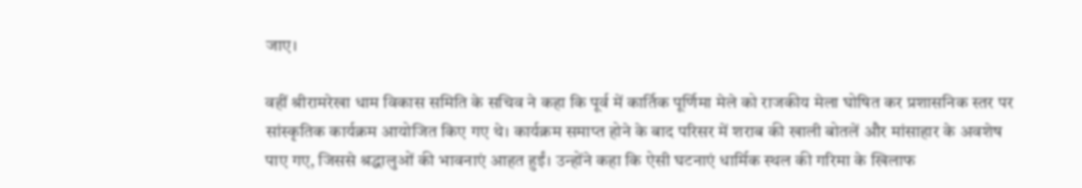जाए।

वहीं श्रीरामरेखा धाम विकास समिति के सचिव ने कहा कि पूर्व में कार्तिक पूर्णिमा मेले को राजकीय मेला घोषित कर प्रशासनिक स्तर पर सांस्कृतिक कार्यक्रम आयोजित किए गए थे। कार्यक्रम समाप्त होने के बाद परिसर में शराब की खाली बोतलें और मांसाहार के अवशेष पाए गए, जिससे श्रद्धालुओं की भावनाएं आहत हुईं। उन्होंने कहा कि ऐसी घटनाएं धार्मिक स्थल की गरिमा के खिलाफ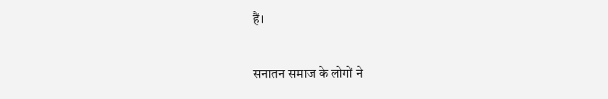हैं।

सनातन समाज के लोगों ने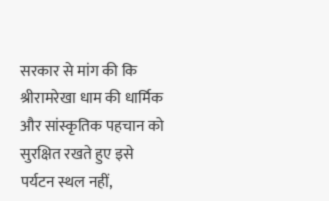सरकार से मांग की कि श्रीरामरेखा धाम की धार्मिक और सांस्कृतिक पहचान को सुरक्षित रखते हुए इसे पर्यटन स्थल नहीं,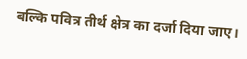बल्कि पवित्र तीर्थ क्षेत्र का दर्जा दिया जाए।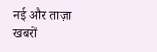नई और ताज़ा खबरों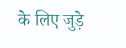के लिए जुड़े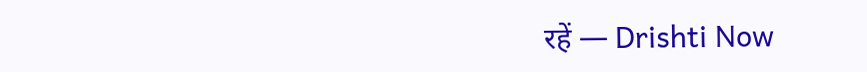रहें — Drishti Now